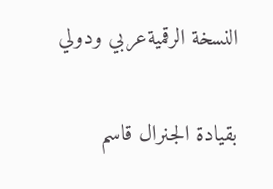النسخة الرقميةعربي ودولي

بقيادة الجنرال قاسم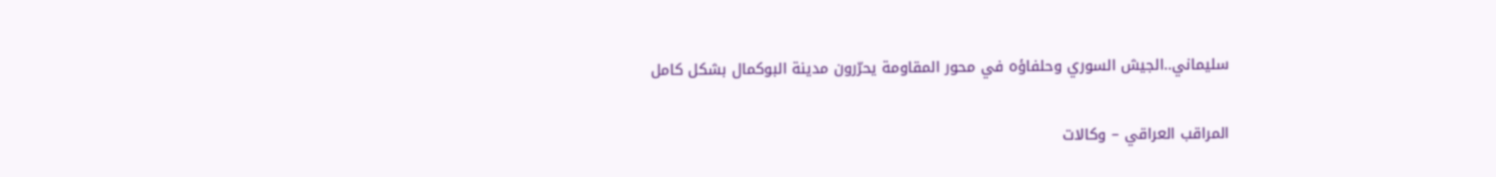سليماني..الجيش السوري وحلفاؤه في محور المقاومة يحرّرون مدينة البوكمال بشكل كامل

المراقب العراقي – وكالات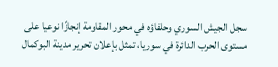سجل الجيش السوري وحلفاؤه في محور المقاومة إنجازًا نوعيا على مستوى الحرب الدائرة في سوريا، تمثل بإعلان تحرير مدينة البوكمال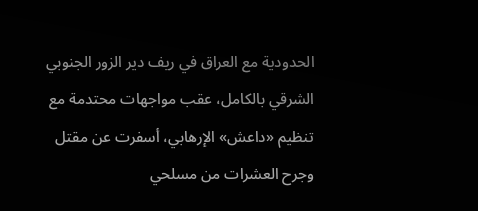الحدودية مع العراق في ريف دير الزور الجنوبي الشرقي بالكامل، عقب مواجهات محتدمة مع تنظيم «داعش» الإرهابي، أسفرت عن مقتل وجرح العشرات من مسلحي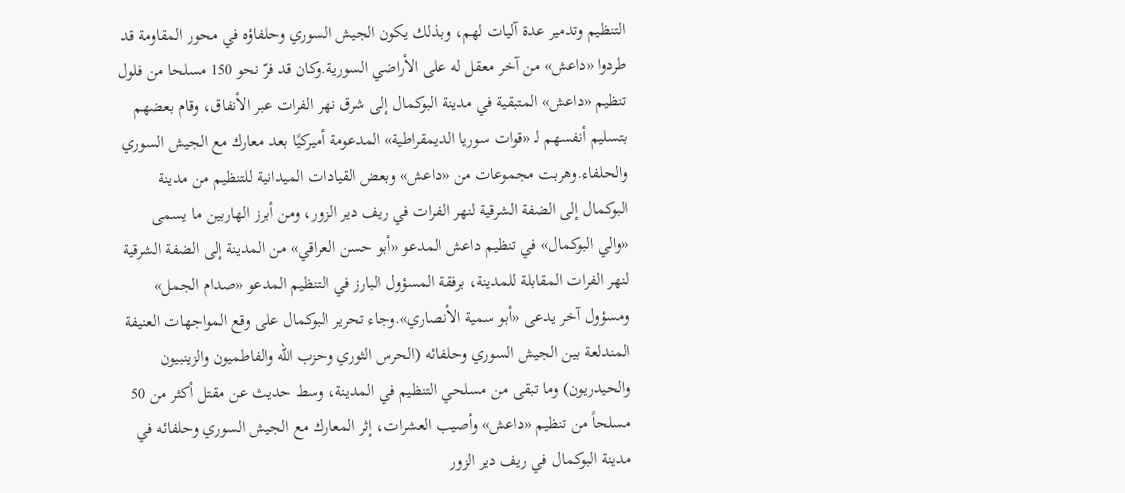التنظيم وتدمير عدة آليات لهم، وبذلك يكون الجيش السوري وحلفاؤه في محور المقاومة قد طردوا «داعش» من آخر معقل له على الأراضي السورية.وكان قد فرّ نحو 150 مسلحا من فلول تنظيم «داعش» المتبقية في مدينة البوكمال إلی شرق نهر الفرات عبر الأنفاق، وقام بعضهم بتسليم أنفسهم لـ «قوات سوريا الديمقراطية» المدعومة أميركيًا بعد معارك مع الجيش السوري والحلفاء.وهربت مجموعات من «داعش» وبعض القيادات الميدانية للتنظيم من مدينة البوكمال إلی الضفة الشرقية لنهر الفرات في ريف دير الزور، ومن أبرز الهاربين ما يسمى «والي البوكمال» في تنظيم داعش المدعو «أبو حسن العراقي» من المدينة إلی الضفة الشرقية لنهر الفرات المقابلة للمدينة، برفقة المسؤول البارز في التنظيم المدعو «صدام الجمل» ومسؤول آخر يدعى «أبو سمية الأنصاري».وجاء تحرير البوكمال على وقع المواجهات العنيفة المندلعة بين الجيش السوري وحلفائه (الحرس الثوري وحزب الله والفاطميون والزينبيون والحيدريون) وما تبقى من مسلحي التنظيم في المدينة، وسط حديث عن مقتل أكثر من 50 مسلحاً من تنظيم «داعش» وأصيب العشرات، إثر المعارك مع الجيش السوري وحلفائه في مدينة البوكمال في ريف دير الزور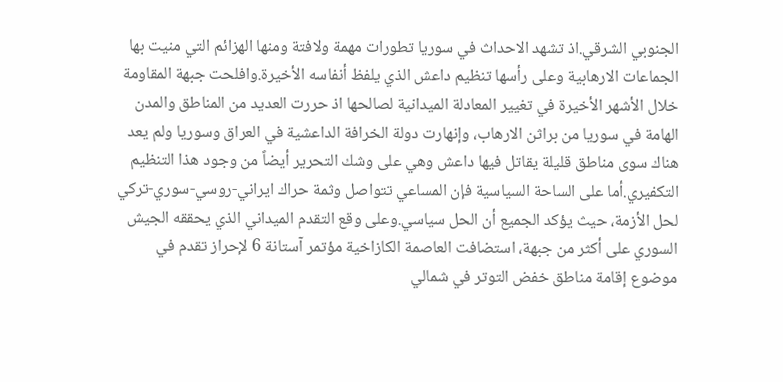الجنوبي الشرقي.اذ تشهد الاحداث في سوريا تطورات مهمة ولافتة ومنها الهزائم التي منيت بها الجماعات الارهابية وعلى رأسها تنظيم داعش الذي يلفظ أنفاسه الأخيرة.وافلحت جبهة المقاومة خلال الأشهر الأخيرة في تغيير المعادلة الميدانية لصالحها اذ حررت العديد من المناطق والمدن الهامة في سوريا من براثن الارهاب، وإنهارت دولة الخرافة الداعشية في العراق وسوريا ولم يعد هناك سوى مناطق قليلة يقاتل فيها داعش وهي على وشك التحرير أيضاً من وجود هذا التنظيم التكفيري.أما على الساحة السياسية فإن المساعي تتواصل وثمة حراك ايراني-روسي-سوري-تركي لحل الأزمة، حيث يؤكد الجميع أن الحل سياسي.وعلى وقع التقدم الميداني الذي يحققه الجيش السوري على أكثر من جبهة، استضافت العاصمة الكازاخية مؤتمر آستانة 6 لإحراز تقدم في موضوع إقامة مناطق خفض التوتر في شمالي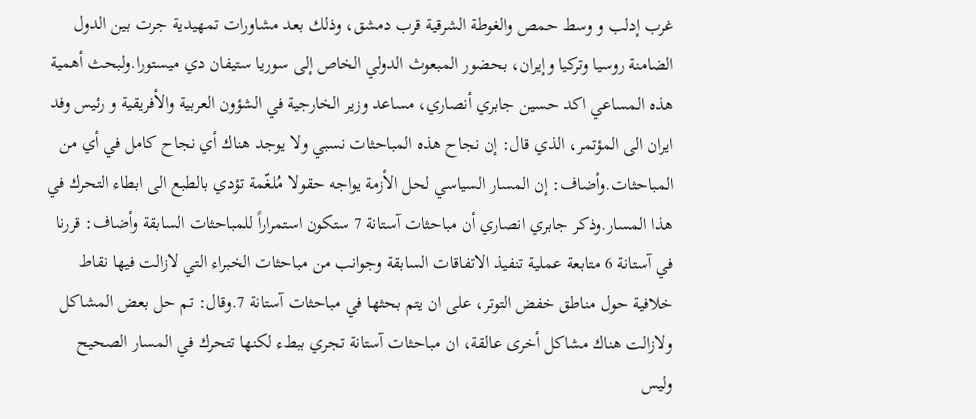غرب إدلب و وسط حمص والغوطة الشرقية قرب دمشق، وذلك بعد مشاورات تمهيدية جرت بين الدول الضامنة روسيا وتركيا وإيران، بحضور المبعوث الدولي الخاص إلى سوريا ستيفان دي ميستورا.ولبحث أهمية هذه المساعي اكد حسين جابري أنصاري، مساعد وزير الخارجية في الشؤون العربية والأفريقية و رئيس وفد ايران الى المؤتمر، الذي قال: إن نجاح هذه المباحثات نسبي ولا يوجد هناك أي نجاح كامل في أي من المباحثات.وأضاف: إن المسار السياسي لحل الأزمة يواجه حقولا مُلغّمة تؤدي بالطبع الى ابطاء التحرك في هذا المسار.وذكر جابري انصاري أن مباحثات آستانة 7 ستكون استمراراً للمباحثات السابقة وأضاف: قررنا في آستانة 6 متابعة عملية تنفيذ الاتفاقات السابقة وجوانب من مباحثات الخبراء التي لازالت فيها نقاط خلافية حول مناطق خفض التوتر، على ان يتم بحثها في مباحثات آستانة 7.وقال: تم حل بعض المشاكل ولازالت هناك مشاكل أخرى عالقة، ان مباحثات آستانة تجري ببطء لكنها تتحرك في المسار الصحيح وليس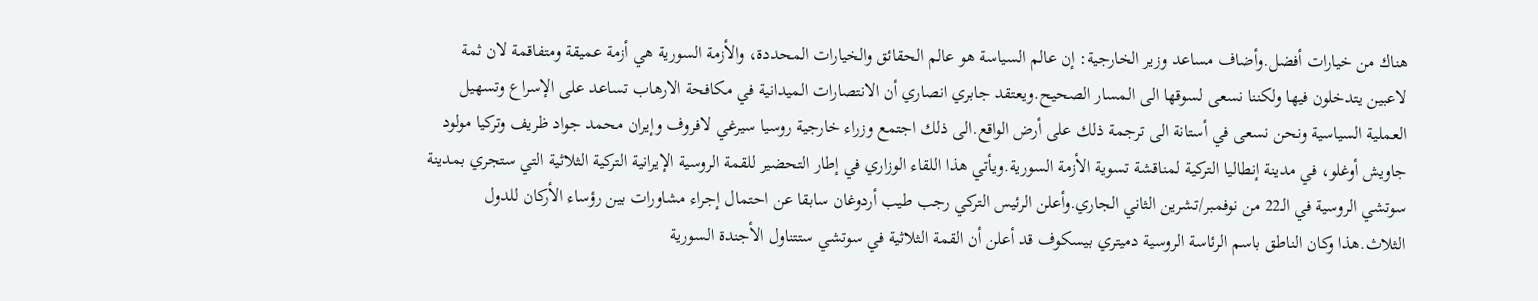هناك من خيارات أفضل.وأضاف مساعد وزير الخارجية: إن عالم السياسة هو عالم الحقائق والخيارات المحددة، والأزمة السورية هي أزمة عميقة ومتفاقمة لان ثمة لاعبين يتدخلون فيها ولكننا نسعى لسوقها الى المسار الصحيح.ويعتقد جابري انصاري أن الانتصارات الميدانية في مكافحة الارهاب تساعد على الإسراع وتسهيل العملية السياسية ونحن نسعى في أستانة الى ترجمة ذلك على أرض الواقع.الى ذلك اجتمع وزراء خارجية روسيا سيرغي لافروف وإيران محمد جواد ظريف وتركيا مولود جاويش أوغلو، في مدينة إنطاليا التركية لمناقشة تسوية الأزمة السورية.ويأتي هذا اللقاء الوزاري في إطار التحضير للقمة الروسية الإيرانية التركية الثلاثية التي ستجري بمدينة سوتشي الروسية في الـ22 من نوفمبر/تشرين الثاني الجاري.وأعلن الرئيس التركي رجب طيب أردوغان سابقا عن احتمال إجراء مشاورات بين رؤساء الأركان للدول الثلاث.هذا وكان الناطق باسم الرئاسة الروسية دميتري بيسكوف قد أعلن أن القمة الثلاثية في سوتشي ستتناول الأجندة السورية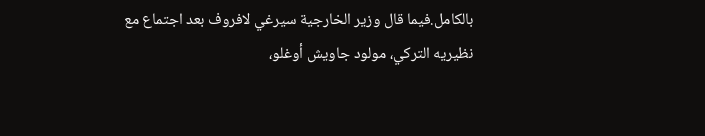بالكامل.فيما قال وزير الخارجية سيرغي لافروف بعد اجتماع مع نظيريه التركي، مولود جاويش أوغلو،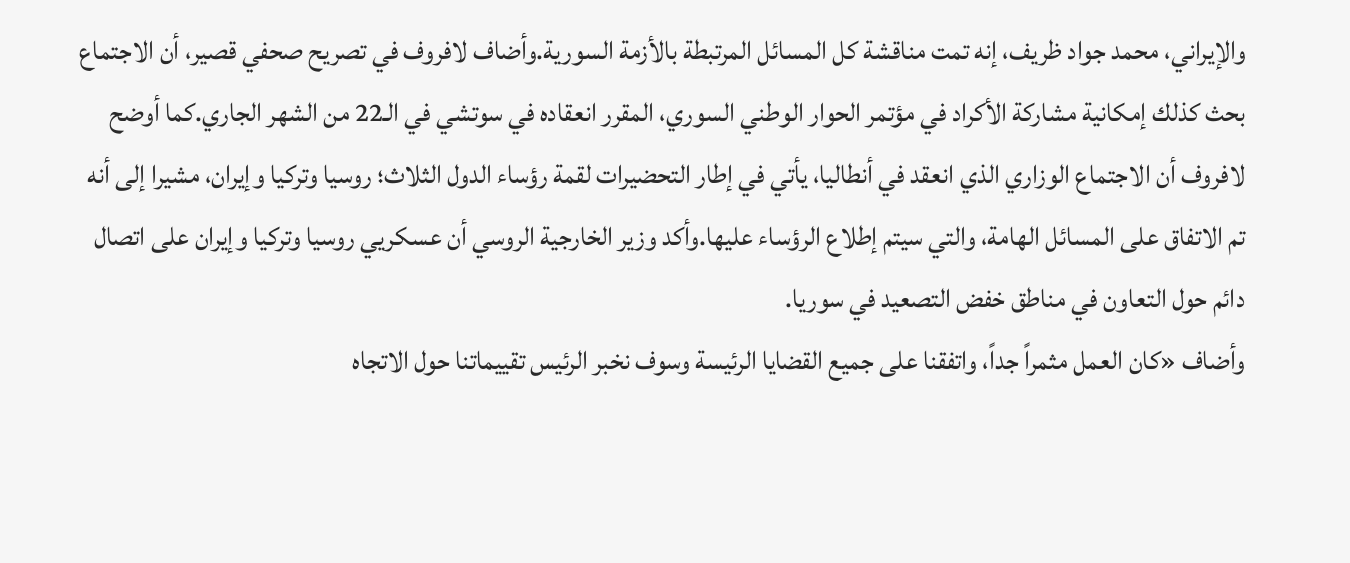والإيراني، محمد جواد ظريف، إنه تمت مناقشة كل المسائل المرتبطة بالأزمة السورية.وأضاف لافروف في تصريح صحفي قصير، أن الاجتماع بحث كذلك إمكانية مشاركة الأكراد في مؤتمر الحوار الوطني السوري، المقرر انعقاده في سوتشي في الـ22 من الشهر الجاري.كما أوضح لافروف أن الاجتماع الوزاري الذي انعقد في أنطاليا، يأتي في إطار التحضيرات لقمة رؤساء الدول الثلاث؛ روسيا وتركيا وإيران، مشيرا إلى أنه تم الاتفاق على المسائل الهامة، والتي سيتم إطلاع الرؤساء عليها.وأكد وزير الخارجية الروسي أن عسكريي روسيا وتركيا وإيران على اتصال دائم حول التعاون في مناطق خفض التصعيد في سوريا.
وأضاف «كان العمل مثمراً جداً، واتفقنا على جميع القضايا الرئيسة وسوف نخبر الرئيس تقييماتنا حول الاتجاه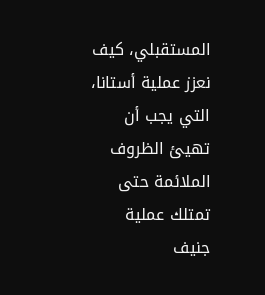المستقبلي، كيف نعزز عملية أستانا، التي يجب أن تهيئ الظروف الملائمة حتى تمتلك عملية جنيف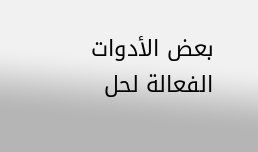بعض الأدوات الفعالة لحل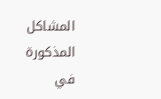المشاكل المذكورة في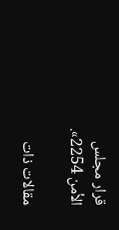قرار مجلس الأمن 2254».

مقالات ذات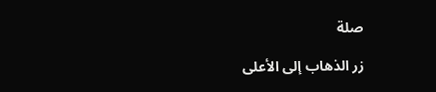صلة

زر الذهاب إلى الأعلى